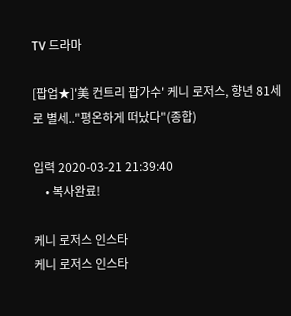TV 드라마

[팝업★]'美 컨트리 팝가수' 케니 로저스, 향년 81세로 별세.."평온하게 떠났다"(종합)

입력 2020-03-21 21:39:40
    • 복사완료!

케니 로저스 인스타
케니 로저스 인스타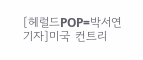[헤럴드POP=박서연 기자]미국 컨트리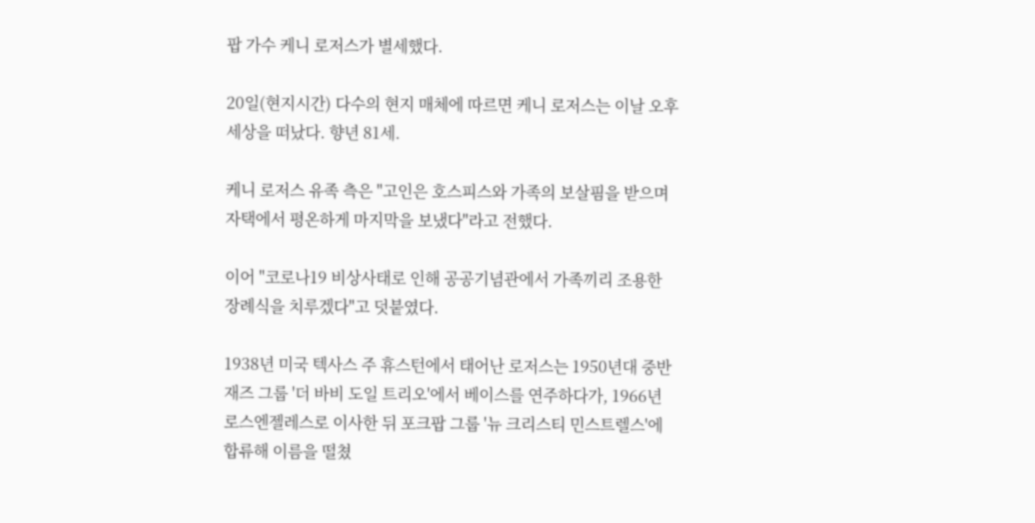팝 가수 케니 로저스가 별세했다.

20일(현지시간) 다수의 현지 매체에 따르면 케니 로저스는 이날 오후 세상을 떠났다. 향년 81세.

케니 로저스 유족 측은 "고인은 호스피스와 가족의 보살핌을 받으며 자택에서 평온하게 마지막을 보냈다"라고 전했다.

이어 "코로나19 비상사태로 인해 공공기념관에서 가족끼리 조용한 장례식을 치루겠다"고 덧붙였다.

1938년 미국 텍사스 주 휴스턴에서 태어난 로저스는 1950년대 중반 재즈 그룹 '더 바비 도일 트리오'에서 베이스를 연주하다가, 1966년 로스엔젤레스로 이사한 뒤 포크팝 그룹 '뉴 크리스티 민스트렐스'에 합류해 이름을 떨쳤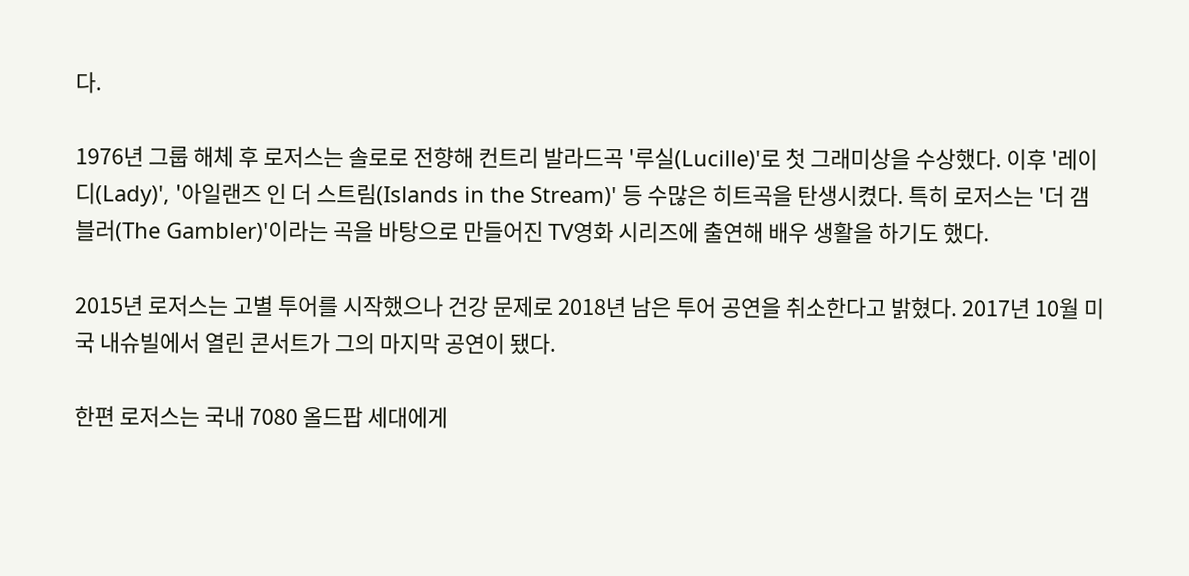다.

1976년 그룹 해체 후 로저스는 솔로로 전향해 컨트리 발라드곡 '루실(Lucille)'로 첫 그래미상을 수상했다. 이후 '레이디(Lady)', '아일랜즈 인 더 스트림(Islands in the Stream)' 등 수많은 히트곡을 탄생시켰다. 특히 로저스는 '더 갬블러(The Gambler)'이라는 곡을 바탕으로 만들어진 TV영화 시리즈에 출연해 배우 생활을 하기도 했다.

2015년 로저스는 고별 투어를 시작했으나 건강 문제로 2018년 남은 투어 공연을 취소한다고 밝혔다. 2017년 10월 미국 내슈빌에서 열린 콘서트가 그의 마지막 공연이 됐다.

한편 로저스는 국내 7080 올드팝 세대에게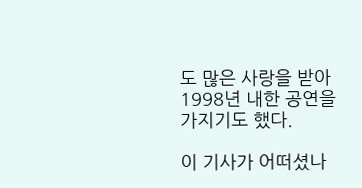도 많은 사랑을 받아 1998년 내한 공연을 가지기도 했다.

이 기사가 어떠셨나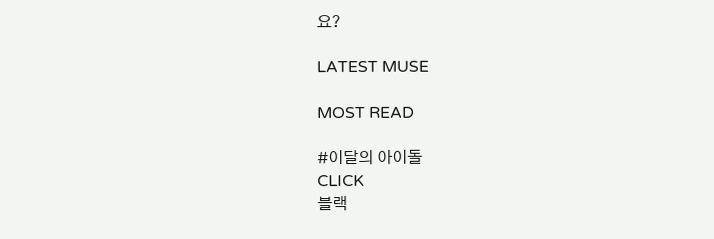요?

LATEST MUSE

MOST READ

#이달의 아이돌
CLICK
블랙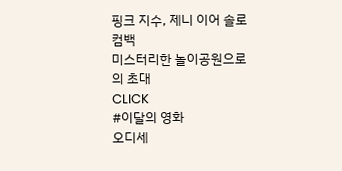핑크 지수, 제니 이어 솔로 컴백
미스터리한 놀이공원으로의 초대
CLICK
#이달의 영화
오디세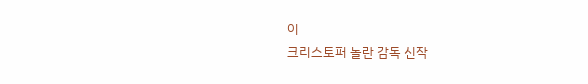이
크리스토퍼 놀란 감독 신작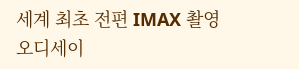세계 최초 전편 IMAX 촬영
오디세이